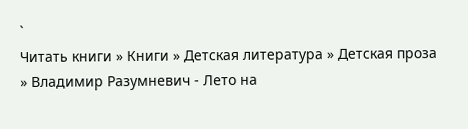`
Читать книги » Книги » Детская литература » Детская проза » Владимир Разумневич - Лето на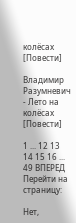колёсах [Повести]

Владимир Разумневич - Лето на колёсах [Повести]

1 ... 12 13 14 15 16 ... 49 ВПЕРЕД
Перейти на страницу:

Нет,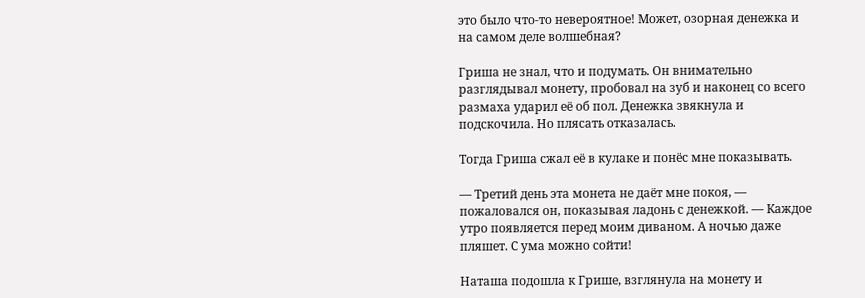это было что-то невероятное! Может, озорная денежка и на самом деле волшебная?

Гриша не знал, что и подумать. Он внимательно разглядывал монету, пробовал на зуб и наконец со всего размаха ударил её об пол. Денежка звякнула и подскочила. Но плясать отказалась.

Тогда Гриша сжал её в кулаке и понёс мне показывать.

— Третий день эта монета не даёт мне покоя, — пожаловался он, показывая ладонь с денежкой. — Каждое утро появляется перед моим диваном. А ночью даже пляшет. С ума можно сойти!

Наташа подошла к Грише, взглянула на монету и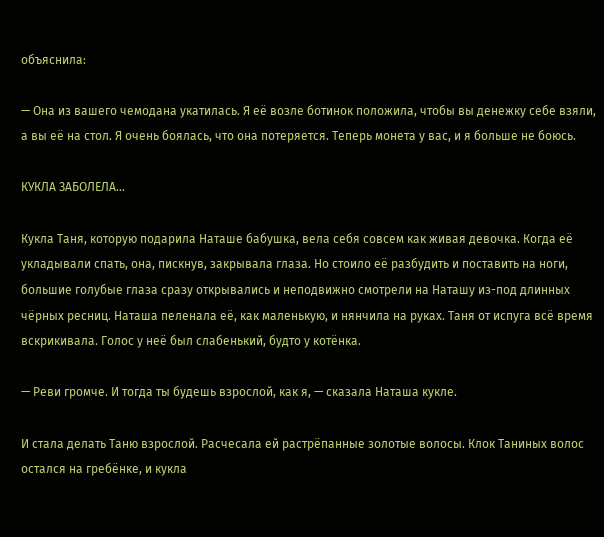объяснила:

— Она из вашего чемодана укатилась. Я её возле ботинок положила, чтобы вы денежку себе взяли, а вы её на стол. Я очень боялась, что она потеряется. Теперь монета у вас, и я больше не боюсь.

КУКЛА ЗАБОЛЕЛА…

Кукла Таня, которую подарила Наташе бабушка, вела себя совсем как живая девочка. Когда её укладывали спать, она, пискнув, закрывала глаза. Но стоило её разбудить и поставить на ноги, большие голубые глаза сразу открывались и неподвижно смотрели на Наташу из-под длинных чёрных ресниц. Наташа пеленала её, как маленькую, и нянчила на руках. Таня от испуга всё время вскрикивала. Голос у неё был слабенький, будто у котёнка.

— Реви громче. И тогда ты будешь взрослой, как я, — сказала Наташа кукле.

И стала делать Таню взрослой. Расчесала ей растрёпанные золотые волосы. Клок Таниных волос остался на гребёнке, и кукла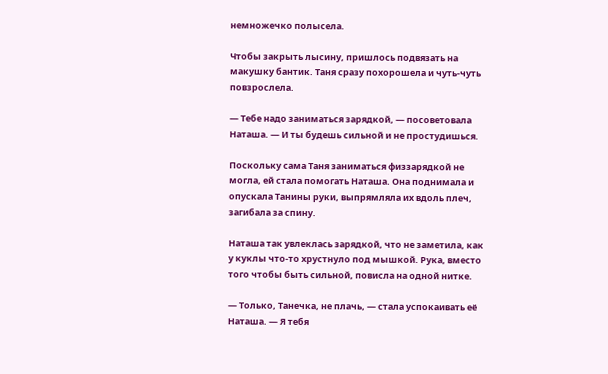немножечко полысела.

Чтобы закрыть лысину, пришлось подвязать на макушку бантик. Таня сразу похорошела и чуть-чуть повзрослела.

— Тебе надо заниматься зарядкой, — посоветовала Наташа. — И ты будешь сильной и не простудишься.

Поскольку сама Таня заниматься физзарядкой не могла, ей стала помогать Наташа. Она поднимала и опускала Танины руки, выпрямляла их вдоль плеч, загибала за спину.

Наташа так увлеклась зарядкой, что не заметила, как у куклы что-то хрустнуло под мышкой. Рука, вместо того чтобы быть сильной, повисла на одной нитке.

— Только, Танечка, не плачь, — стала успокаивать её Наташа. — Я тебя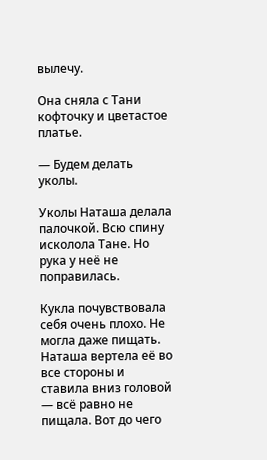вылечу.

Она сняла с Тани кофточку и цветастое платье.

— Будем делать уколы.

Уколы Наташа делала палочкой. Всю спину исколола Тане. Но рука у неё не поправилась.

Кукла почувствовала себя очень плохо. Не могла даже пищать. Наташа вертела её во все стороны и ставила вниз головой — всё равно не пищала. Вот до чего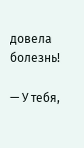довела болезнь!

— У тебя,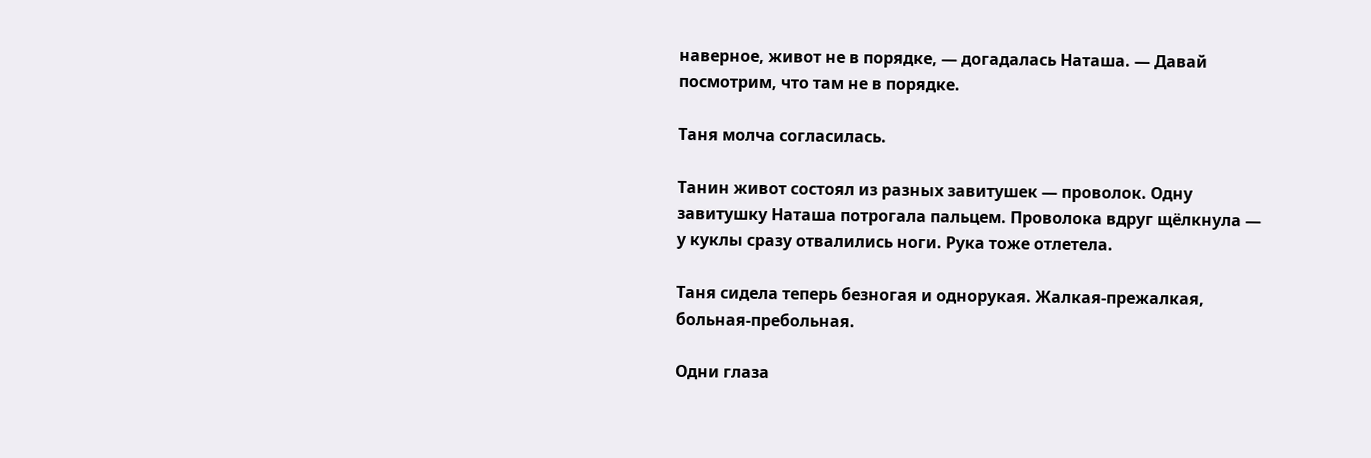наверное, живот не в порядке, — догадалась Наташа. — Давай посмотрим, что там не в порядке.

Таня молча согласилась.

Танин живот состоял из разных завитушек — проволок. Одну завитушку Наташа потрогала пальцем. Проволока вдруг щёлкнула — у куклы сразу отвалились ноги. Рука тоже отлетела.

Таня сидела теперь безногая и однорукая. Жалкая-прежалкая, больная-пребольная.

Одни глаза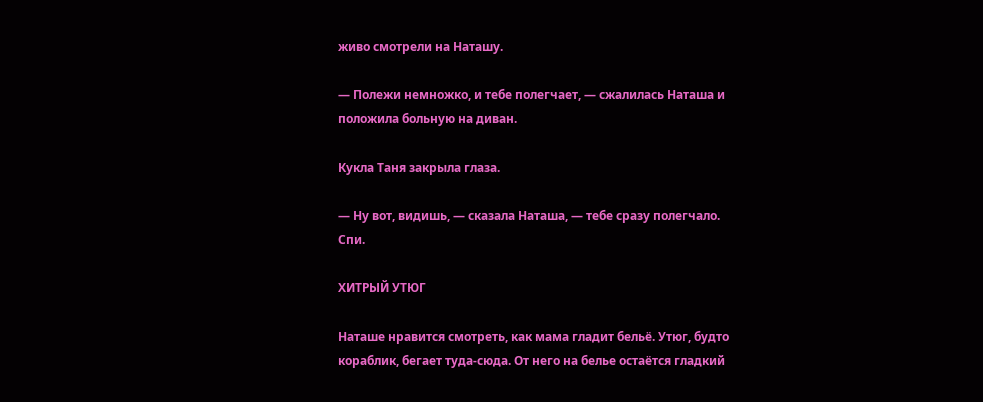живо смотрели на Наташу.

— Полежи немножко, и тебе полегчает, — сжалилась Наташа и положила больную на диван.

Кукла Таня закрыла глаза.

— Ну вот, видишь, — сказала Наташа, — тебе сразу полегчало. Спи.

ХИТРЫЙ УТЮГ

Наташе нравится смотреть, как мама гладит бельё. Утюг, будто кораблик, бегает туда-сюда. От него на белье остаётся гладкий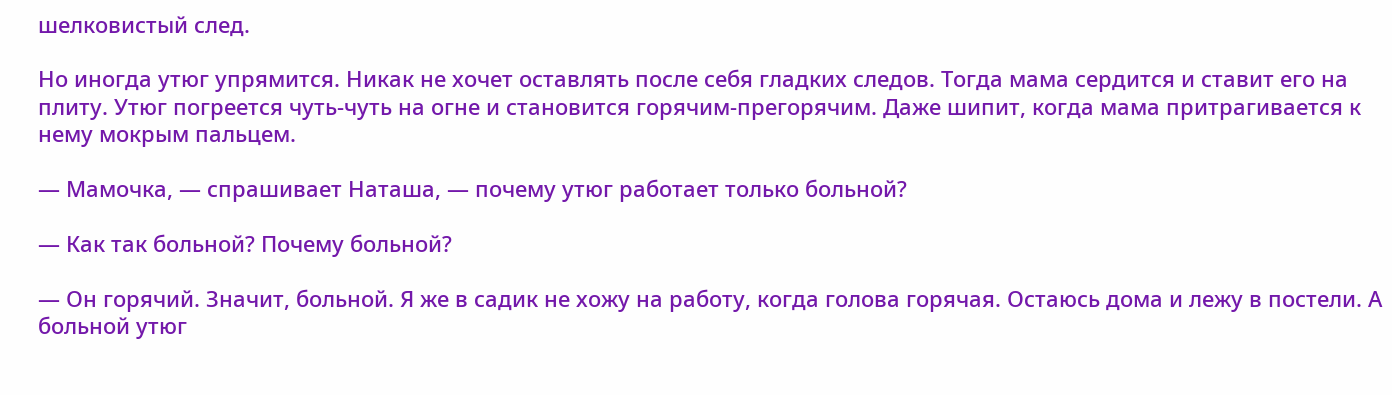шелковистый след.

Но иногда утюг упрямится. Никак не хочет оставлять после себя гладких следов. Тогда мама сердится и ставит его на плиту. Утюг погреется чуть-чуть на огне и становится горячим-прегорячим. Даже шипит, когда мама притрагивается к нему мокрым пальцем.

— Мамочка, — спрашивает Наташа, — почему утюг работает только больной?

— Как так больной? Почему больной?

— Он горячий. Значит, больной. Я же в садик не хожу на работу, когда голова горячая. Остаюсь дома и лежу в постели. А больной утюг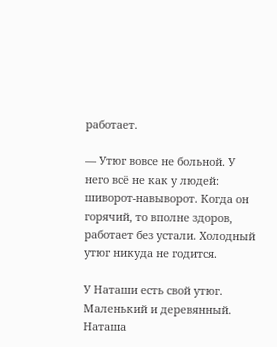работает.

— Утюг вовсе не больной. У него всё не как у людей: шиворот-навыворот. Когда он горячий, то вполне здоров, работает без устали. Холодный утюг никуда не годится.

У Наташи есть свой утюг. Маленький и деревянный. Наташа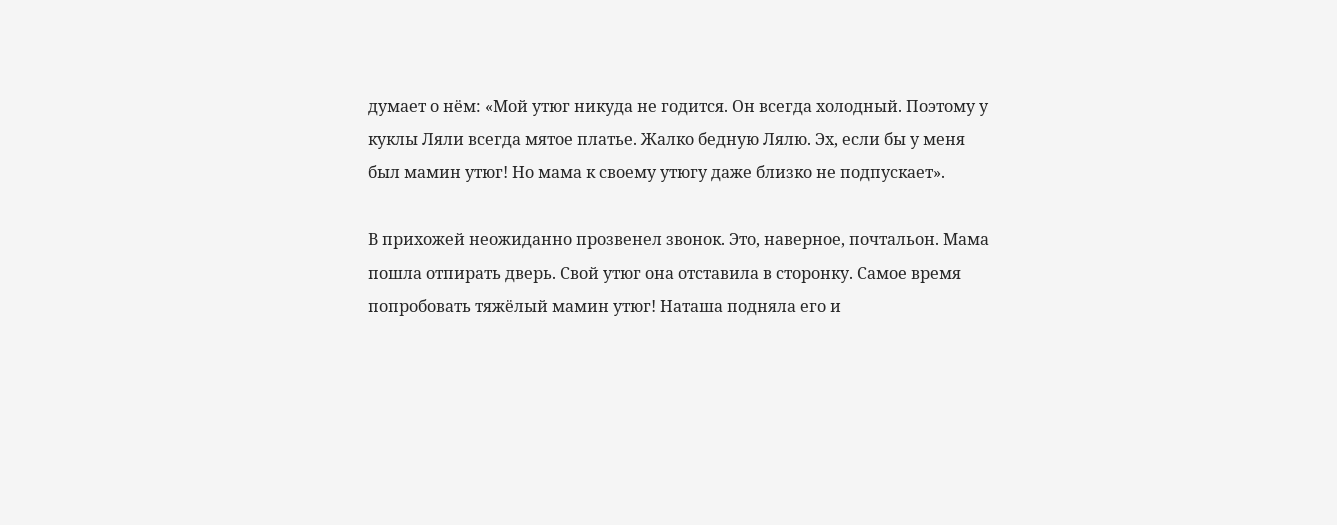думает о нём: «Мой утюг никуда не годится. Он всегда холодный. Поэтому у куклы Ляли всегда мятое платье. Жалко бедную Лялю. Эх, если бы у меня был мамин утюг! Но мама к своему утюгу даже близко не подпускает».

В прихожей неожиданно прозвенел звонок. Это, наверное, почтальон. Мама пошла отпирать дверь. Свой утюг она отставила в сторонку. Самое время попробовать тяжёлый мамин утюг! Наташа подняла его и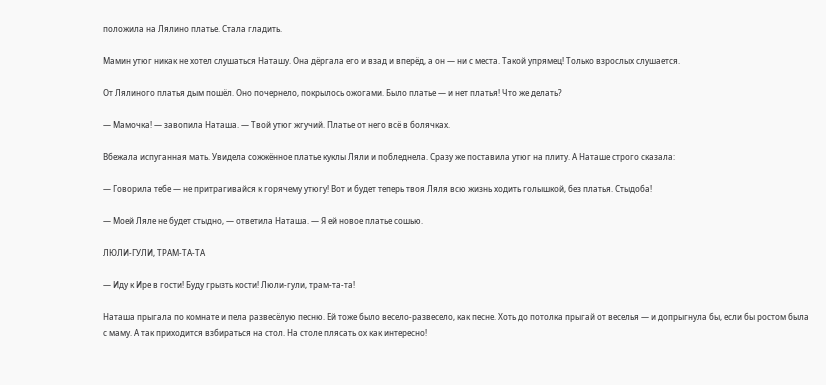положила на Лялино платье. Стала гладить.

Мамин утюг никак не хотел слушаться Наташу. Она дёргала его и взад и вперёд, а он — ни с места. Такой упрямец! Только взрослых слушается.

От Лялиного платья дым пошёл. Оно почернело, покрылось ожогами. Было платье — и нет платья! Что же делать?

— Мамочка! — завопила Наташа. — Твой утюг жгучий. Платье от него всё в болячках.

Вбежала испуганная мать. Увидела сожжённое платье куклы Ляли и побледнела. Сразу же поставила утюг на плиту. А Наташе строго сказала:

— Говорила тебе — не притрагивайся к горячему утюгу! Вот и будет теперь твоя Ляля всю жизнь ходить голышкой, без платья. Стыдоба!

— Моей Ляле не будет стыдно, — ответила Наташа. — Я ей новое платье сошью.

ЛЮЛИ-ГУЛИ, ТРАМ-ТА-ТА

— Иду к Ире в гости! Буду грызть кости! Люли-гули, трам-та-та!

Наташа прыгала по комнате и пела развесёлую песню. Ей тоже было весело-развесело, как песне. Хоть до потолка прыгай от веселья — и допрыгнула бы, если бы ростом была с маму. А так приходится взбираться на стол. На столе плясать ох как интересно!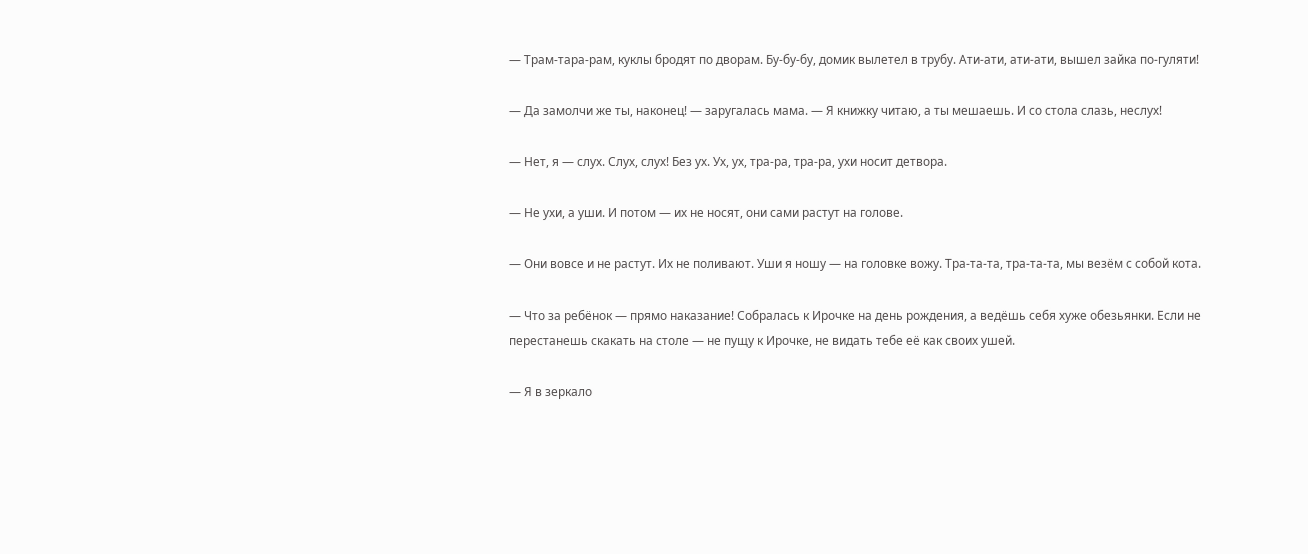— Трам-тара-рам, куклы бродят по дворам. Бу-бу-бу, домик вылетел в трубу. Ати-ати, ати-ати, вышел зайка по-гуляти!

— Да замолчи же ты, наконец! — заругалась мама. — Я книжку читаю, а ты мешаешь. И со стола слазь, неслух!

— Нет, я — слух. Слух, слух! Без ух. Ух, ух, тра-ра, тра-ра, ухи носит детвора.

— Не ухи, а уши. И потом — их не носят, они сами растут на голове.

— Они вовсе и не растут. Их не поливают. Уши я ношу — на головке вожу. Тра-та-та, тра-та-та, мы везём с собой кота.

— Что за ребёнок — прямо наказание! Собралась к Ирочке на день рождения, а ведёшь себя хуже обезьянки. Если не перестанешь скакать на столе — не пущу к Ирочке, не видать тебе её как своих ушей.

— Я в зеркало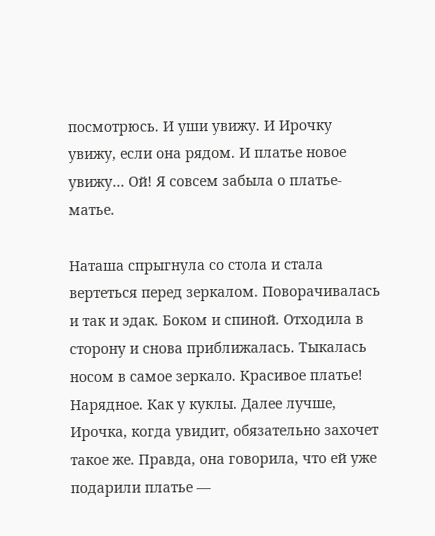посмотрюсь. И уши увижу. И Ирочку увижу, если она рядом. И платье новое увижу… Ой! Я совсем забыла о платье-матье.

Наташа спрыгнула со стола и стала вертеться перед зеркалом. Поворачивалась и так и эдак. Боком и спиной. Отходила в сторону и снова приближалась. Тыкалась носом в самое зеркало. Красивое платье! Нарядное. Как у куклы. Далее лучше, Ирочка, когда увидит, обязательно захочет такое же. Правда, она говорила, что ей уже подарили платье —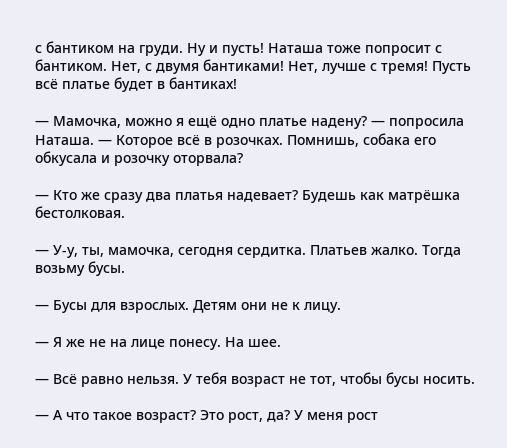с бантиком на груди. Ну и пусть! Наташа тоже попросит с бантиком. Нет, с двумя бантиками! Нет, лучше с тремя! Пусть всё платье будет в бантиках!

— Мамочка, можно я ещё одно платье надену? — попросила Наташа. — Которое всё в розочках. Помнишь, собака его обкусала и розочку оторвала?

— Кто же сразу два платья надевает? Будешь как матрёшка бестолковая.

— У-у, ты, мамочка, сегодня сердитка. Платьев жалко. Тогда возьму бусы.

— Бусы для взрослых. Детям они не к лицу.

— Я же не на лице понесу. На шее.

— Всё равно нельзя. У тебя возраст не тот, чтобы бусы носить.

— А что такое возраст? Это рост, да? У меня рост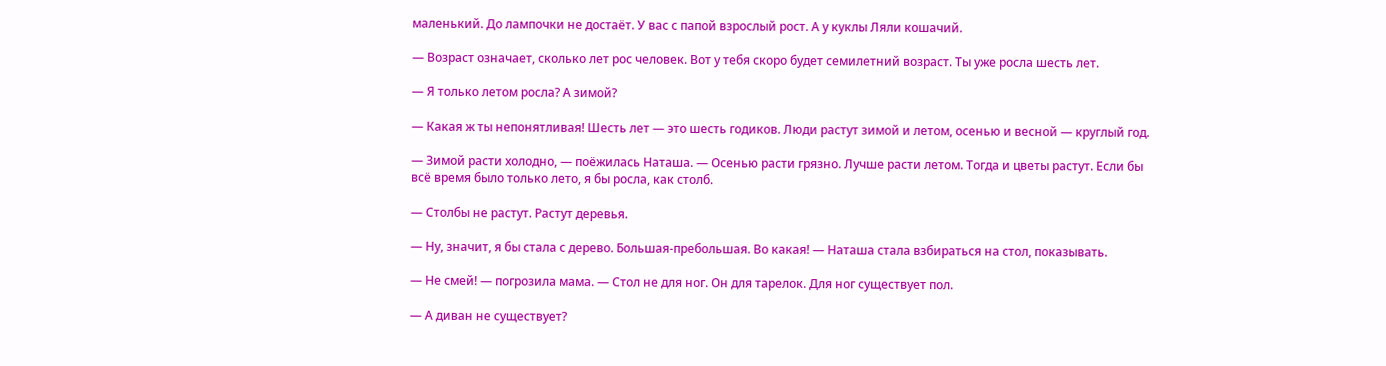маленький. До лампочки не достаёт. У вас с папой взрослый рост. А у куклы Ляли кошачий.

— Возраст означает, сколько лет рос человек. Вот у тебя скоро будет семилетний возраст. Ты уже росла шесть лет.

— Я только летом росла? А зимой?

— Какая ж ты непонятливая! Шесть лет — это шесть годиков. Люди растут зимой и летом, осенью и весной — круглый год.

— Зимой расти холодно, — поёжилась Наташа. — Осенью расти грязно. Лучше расти летом. Тогда и цветы растут. Если бы всё время было только лето, я бы росла, как столб.

— Столбы не растут. Растут деревья.

— Ну, значит, я бы стала с дерево. Большая-пребольшая. Во какая! — Наташа стала взбираться на стол, показывать.

— Не смей! — погрозила мама. — Стол не для ног. Он для тарелок. Для ног существует пол.

— А диван не существует?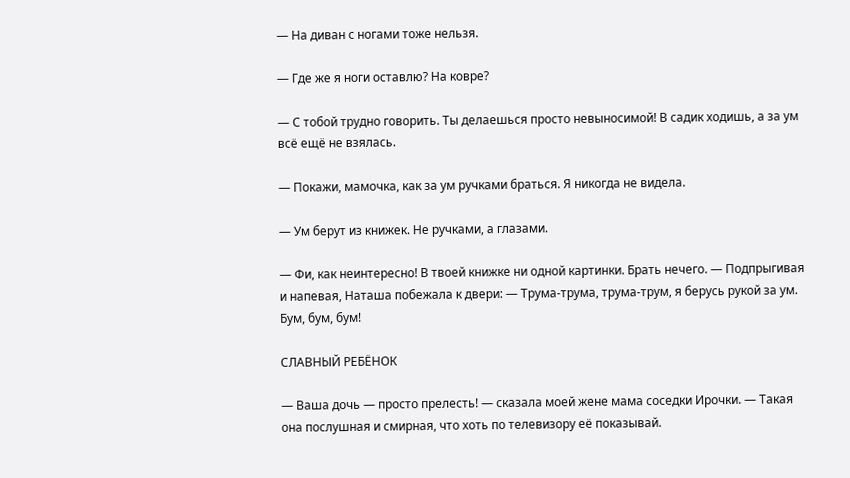— На диван с ногами тоже нельзя.

— Где же я ноги оставлю? На ковре?

— С тобой трудно говорить. Ты делаешься просто невыносимой! В садик ходишь, а за ум всё ещё не взялась.

— Покажи, мамочка, как за ум ручками браться. Я никогда не видела.

— Ум берут из книжек. Не ручками, а глазами.

— Фи, как неинтересно! В твоей книжке ни одной картинки. Брать нечего. — Подпрыгивая и напевая, Наташа побежала к двери: — Трума-трума, трума-трум, я берусь рукой за ум. Бум, бум, бум!

СЛАВНЫЙ РЕБЁНОК

— Ваша дочь — просто прелесть! — сказала моей жене мама соседки Ирочки. — Такая она послушная и смирная, что хоть по телевизору её показывай.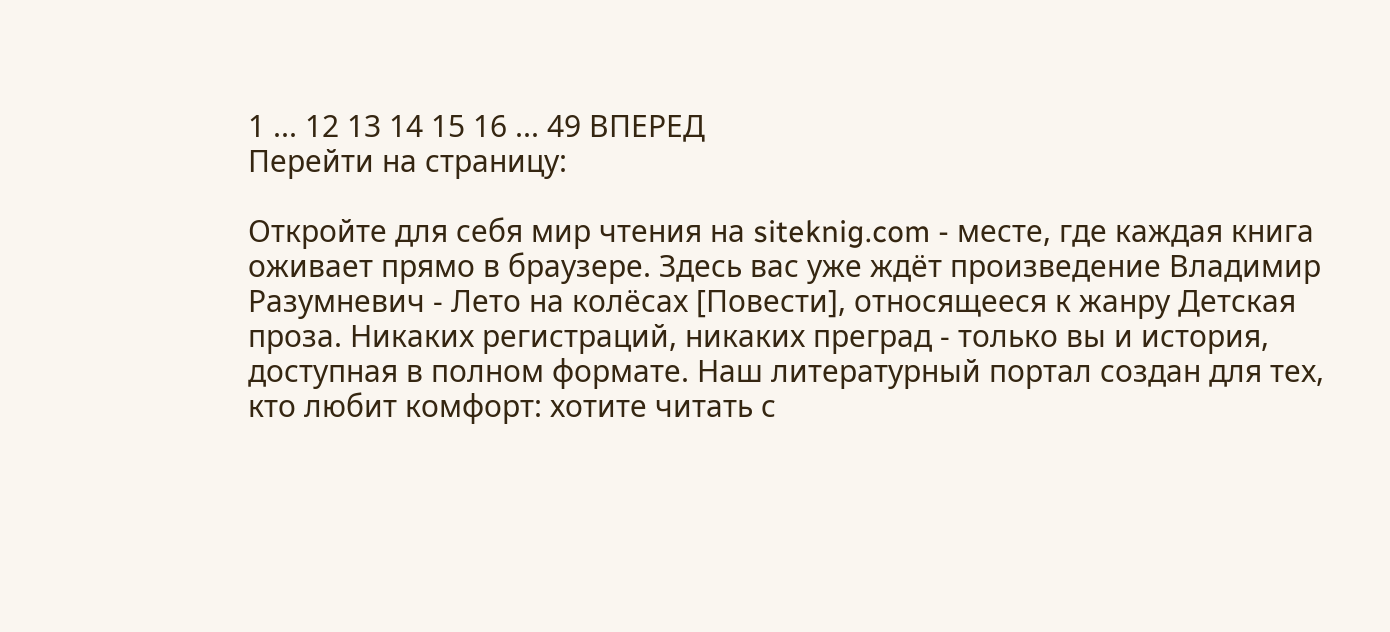1 ... 12 13 14 15 16 ... 49 ВПЕРЕД
Перейти на страницу:

Откройте для себя мир чтения на siteknig.com - месте, где каждая книга оживает прямо в браузере. Здесь вас уже ждёт произведение Владимир Разумневич - Лето на колёсах [Повести], относящееся к жанру Детская проза. Никаких регистраций, никаких преград - только вы и история, доступная в полном формате. Наш литературный портал создан для тех, кто любит комфорт: хотите читать с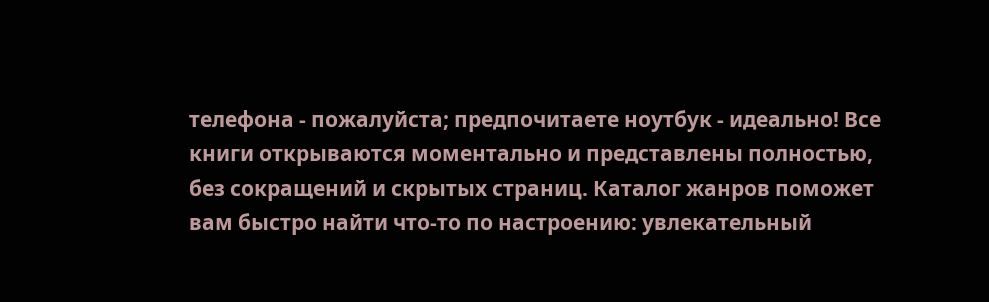телефона - пожалуйста; предпочитаете ноутбук - идеально! Все книги открываются моментально и представлены полностью, без сокращений и скрытых страниц. Каталог жанров поможет вам быстро найти что-то по настроению: увлекательный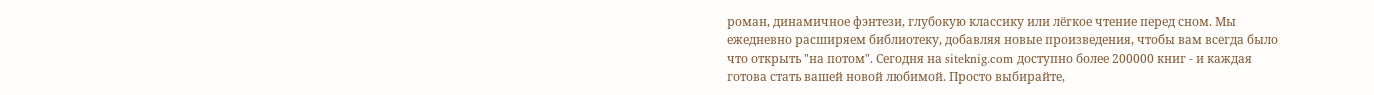роман, динамичное фэнтези, глубокую классику или лёгкое чтение перед сном. Мы ежедневно расширяем библиотеку, добавляя новые произведения, чтобы вам всегда было что открыть "на потом". Сегодня на siteknig.com доступно более 200000 книг - и каждая готова стать вашей новой любимой. Просто выбирайте,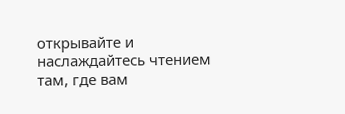открывайте и наслаждайтесь чтением там, где вам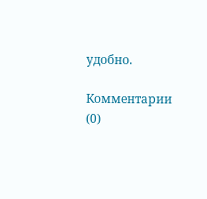удобно.

Комментарии (0)